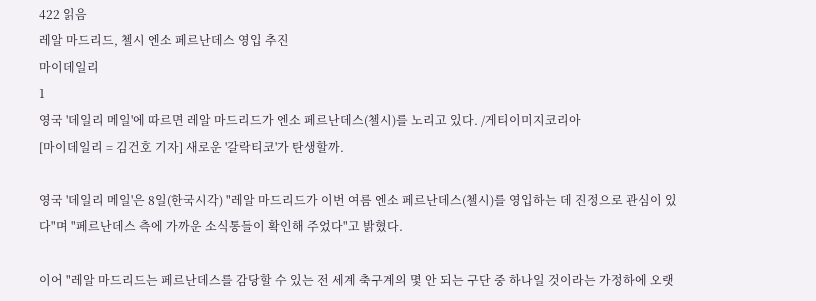422 읽음
레알 마드리드, 첼시 엔소 페르난데스 영입 추진
마이데일리
1
영국 '데일리 메일'에 따르면 레알 마드리드가 엔소 페르난데스(첼시)를 노리고 있다. /게티이미지코리아
[마이데일리 = 김건호 기자] 새로운 '갈락티코'가 탄생할까.

영국 '데일리 메일'은 8일(한국시각) "레알 마드리드가 이번 여름 엔소 페르난데스(첼시)를 영입하는 데 진정으로 관심이 있다"며 "페르난데스 측에 가까운 소식통들이 확인해 주었다"고 밝혔다.

이어 "레알 마드리드는 페르난데스를 감당할 수 있는 전 세계 축구계의 몇 안 되는 구단 중 하나일 것이라는 가정하에 오랫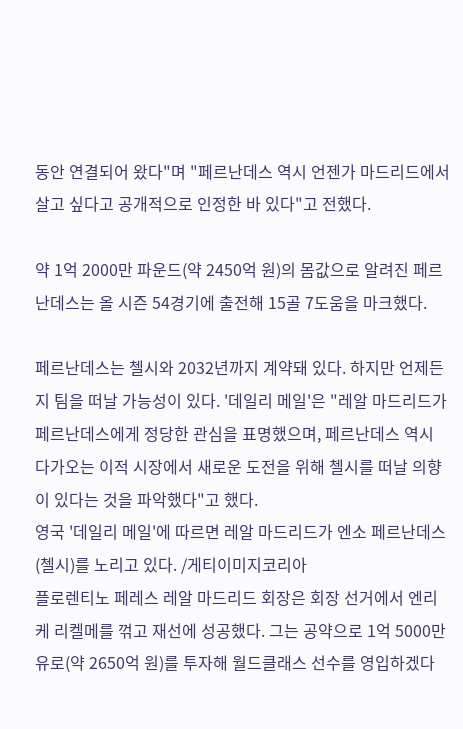동안 연결되어 왔다"며 "페르난데스 역시 언젠가 마드리드에서 살고 싶다고 공개적으로 인정한 바 있다"고 전했다.

약 1억 2000만 파운드(약 2450억 원)의 몸값으로 알려진 페르난데스는 올 시즌 54경기에 출전해 15골 7도움을 마크했다.

페르난데스는 첼시와 2032년까지 계약돼 있다. 하지만 언제든지 팀을 떠날 가능성이 있다. '데일리 메일'은 "레알 마드리드가 페르난데스에게 정당한 관심을 표명했으며, 페르난데스 역시 다가오는 이적 시장에서 새로운 도전을 위해 첼시를 떠날 의향이 있다는 것을 파악했다"고 했다.
영국 '데일리 메일'에 따르면 레알 마드리드가 엔소 페르난데스(첼시)를 노리고 있다. /게티이미지코리아
플로렌티노 페레스 레알 마드리드 회장은 회장 선거에서 엔리케 리켈메를 꺾고 재선에 성공했다. 그는 공약으로 1억 5000만 유로(약 2650억 원)를 투자해 월드클래스 선수를 영입하겠다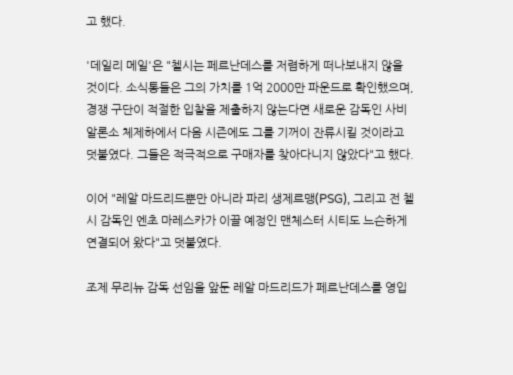고 했다.

'데일리 메일'은 "첼시는 페르난데스를 저렴하게 떠나보내지 않을 것이다. 소식통들은 그의 가치를 1억 2000만 파운드로 확인했으며, 경쟁 구단이 적절한 입찰을 제출하지 않는다면 새로운 감독인 사비 알론소 체제하에서 다음 시즌에도 그를 기꺼이 잔류시킬 것이라고 덧붙였다. 그들은 적극적으로 구매자를 찾아다니지 않았다"고 했다.

이어 "레알 마드리드뿐만 아니라 파리 생제르맹(PSG), 그리고 전 첼시 감독인 엔초 마레스카가 이끌 예정인 맨체스터 시티도 느슨하게 연결되어 왔다"고 덧붙였다.

조제 무리뉴 감독 선임을 앞둔 레알 마드리드가 페르난데스를 영입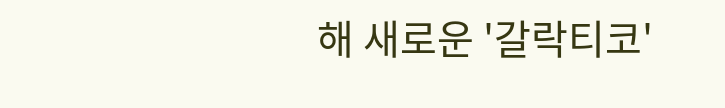해 새로운 '갈락티코'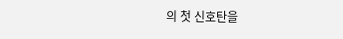의 첫 신호탄을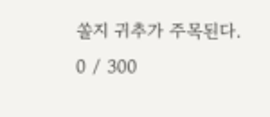쏠지 귀추가 주목된다.
0 / 300